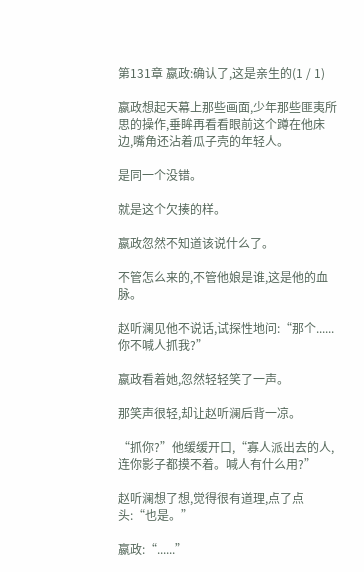第131章 嬴政:确认了,这是亲生的(1 / 1)

嬴政想起天幕上那些画面,少年那些匪夷所思的操作,垂眸再看看眼前这个蹲在他床边,嘴角还沾着瓜子壳的年轻人。

是同一个没错。

就是这个欠揍的样。

嬴政忽然不知道该说什么了。

不管怎么来的,不管他娘是谁,这是他的血脉。

赵听澜见他不说话,试探性地问:“那个......你不喊人抓我?”

嬴政看着她,忽然轻轻笑了一声。

那笑声很轻,却让赵听澜后背一凉。

“抓你?”他缓缓开口,“寡人派出去的人,连你影子都摸不着。喊人有什么用?”

赵听澜想了想,觉得很有道理,点了点头:“也是。”

嬴政:“......”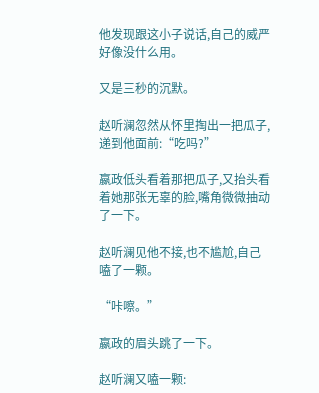他发现跟这小子说话,自己的威严好像没什么用。

又是三秒的沉默。

赵听澜忽然从怀里掏出一把瓜子,递到他面前:“吃吗?”

嬴政低头看着那把瓜子,又抬头看着她那张无辜的脸,嘴角微微抽动了一下。

赵听澜见他不接,也不尴尬,自己嗑了一颗。

“咔嚓。”

嬴政的眉头跳了一下。

赵听澜又嗑一颗: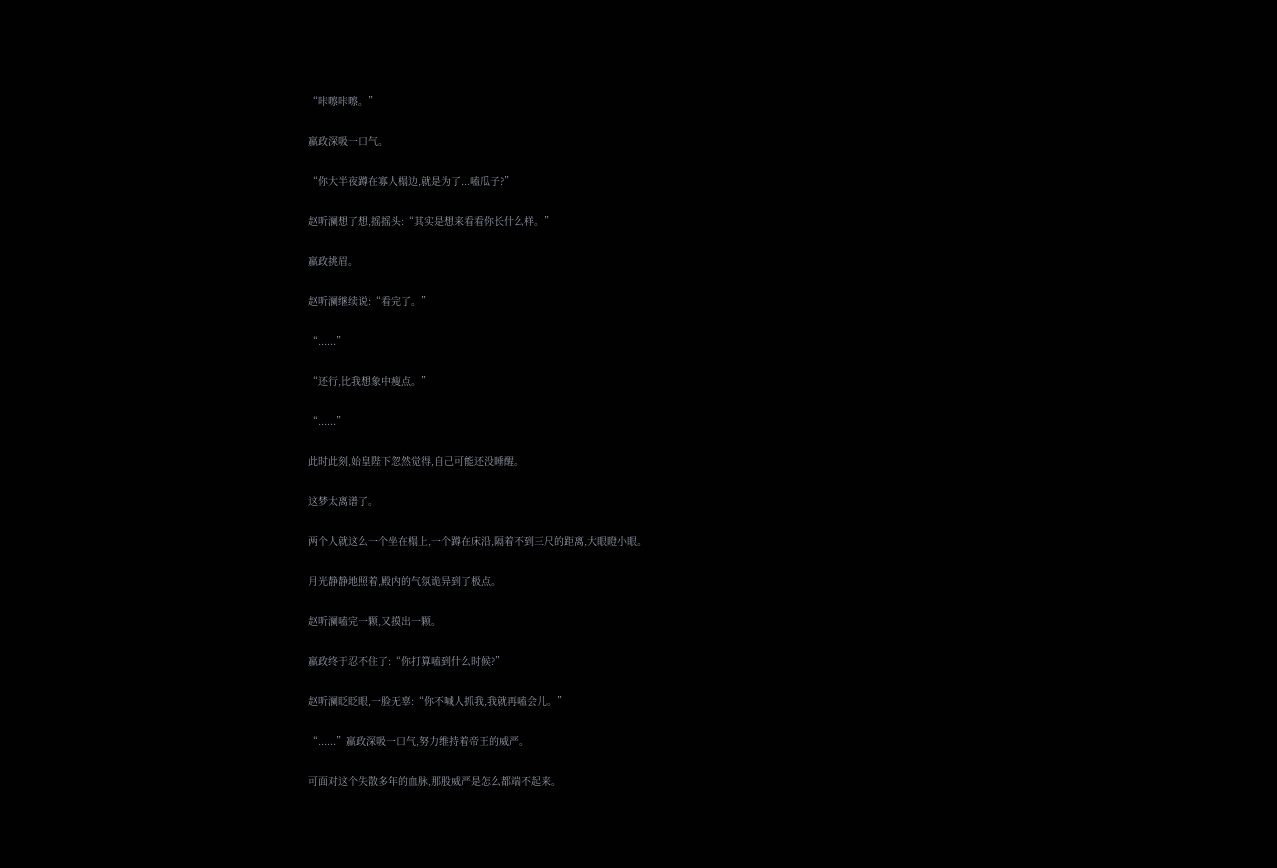“咔嚓咔嚓。”

嬴政深吸一口气。

“你大半夜蹲在寡人榻边,就是为了...嗑瓜子?”

赵听澜想了想,摇摇头:“其实是想来看看你长什么样。”

嬴政挑眉。

赵听澜继续说:“看完了。”

“......”

“还行,比我想象中瘦点。”

“......”

此时此刻,始皇陛下忽然觉得,自己可能还没睡醒。

这梦太离谱了。

两个人就这么一个坐在榻上,一个蹲在床沿,隔着不到三尺的距离,大眼瞪小眼。

月光静静地照着,殿内的气氛诡异到了极点。

赵听澜嗑完一颗,又摸出一颗。

嬴政终于忍不住了:“你打算嗑到什么时候?”

赵听澜眨眨眼,一脸无辜:“你不喊人抓我,我就再嗑会儿。”

“......”嬴政深吸一口气,努力维持着帝王的威严。

可面对这个失散多年的血脉,那股威严是怎么都端不起来。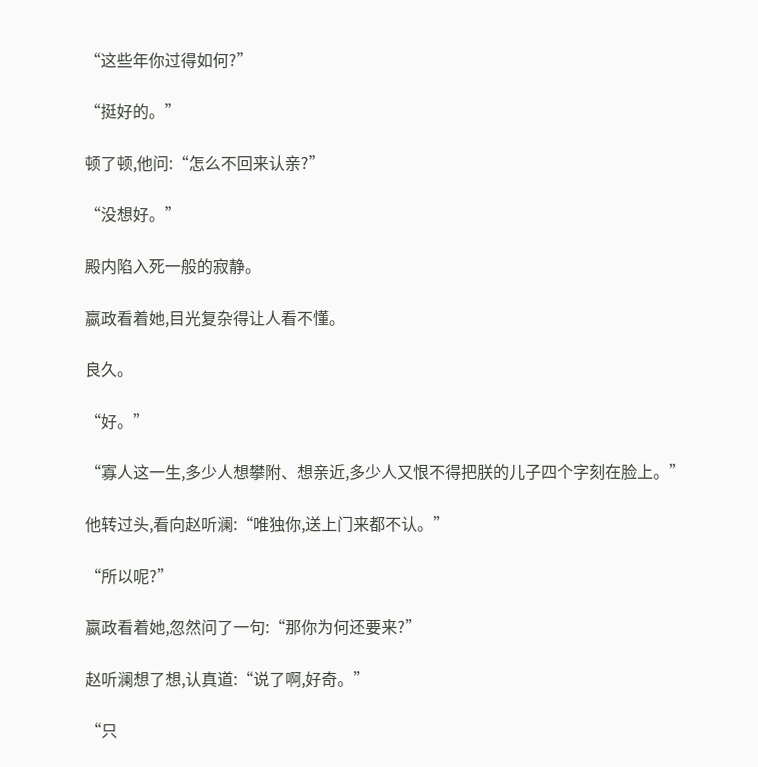“这些年你过得如何?”

“挺好的。”

顿了顿,他问:“怎么不回来认亲?”

“没想好。”

殿内陷入死一般的寂静。

嬴政看着她,目光复杂得让人看不懂。

良久。

“好。”

“寡人这一生,多少人想攀附、想亲近,多少人又恨不得把朕的儿子四个字刻在脸上。”

他转过头,看向赵听澜:“唯独你,送上门来都不认。”

“所以呢?”

嬴政看着她,忽然问了一句:“那你为何还要来?”

赵听澜想了想,认真道:“说了啊,好奇。”

“只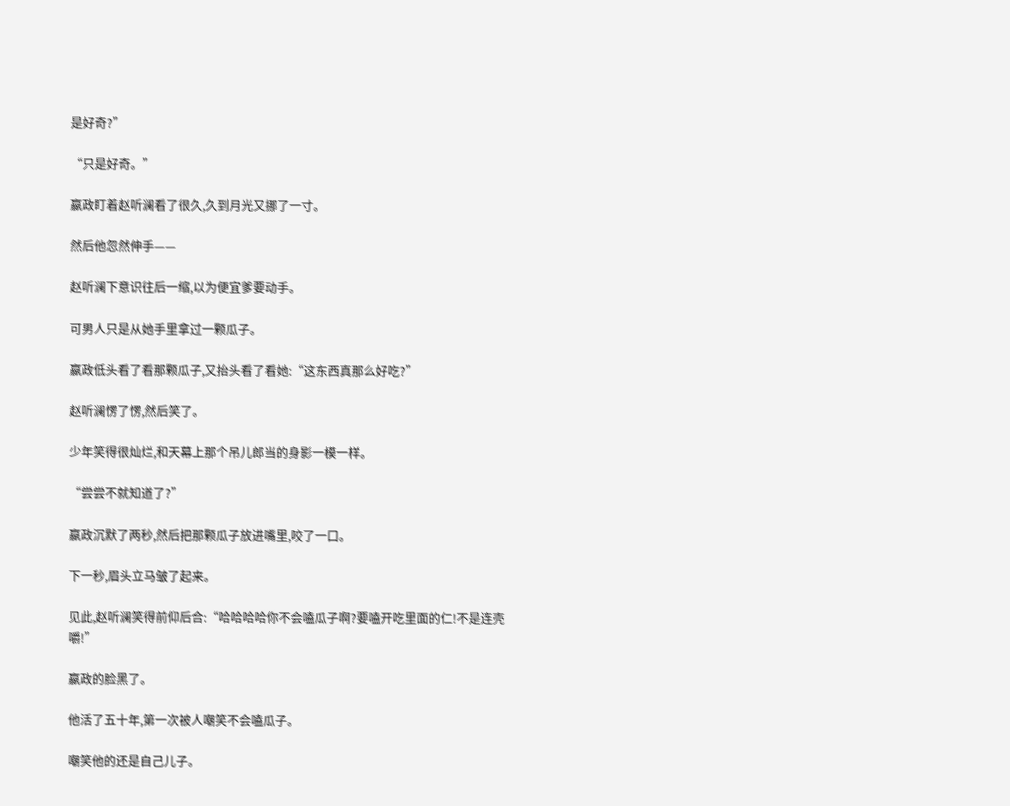是好奇?”

“只是好奇。”

嬴政盯着赵听澜看了很久,久到月光又挪了一寸。

然后他忽然伸手——

赵听澜下意识往后一缩,以为便宜爹要动手。

可男人只是从她手里拿过一颗瓜子。

嬴政低头看了看那颗瓜子,又抬头看了看她:“这东西真那么好吃?”

赵听澜愣了愣,然后笑了。

少年笑得很灿烂,和天幕上那个吊儿郎当的身影一模一样。

“尝尝不就知道了?”

嬴政沉默了两秒,然后把那颗瓜子放进嘴里,咬了一口。

下一秒,眉头立马皱了起来。

见此,赵听澜笑得前仰后合:“哈哈哈哈你不会嗑瓜子啊?要嗑开吃里面的仁!不是连壳嚼!”

嬴政的脸黑了。

他活了五十年,第一次被人嘲笑不会嗑瓜子。

嘲笑他的还是自己儿子。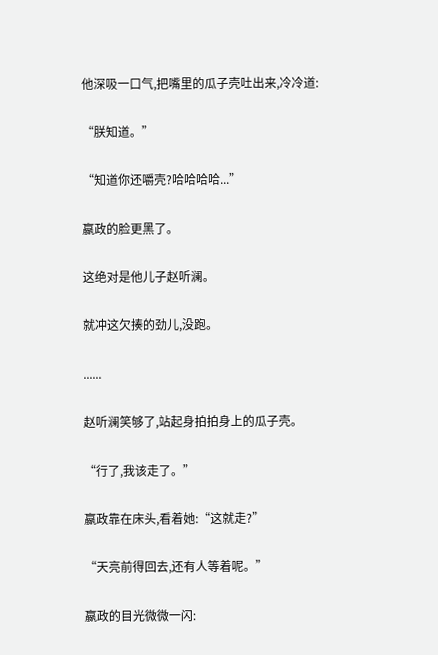他深吸一口气,把嘴里的瓜子壳吐出来,冷冷道:

“朕知道。”

“知道你还嚼壳?哈哈哈哈...”

嬴政的脸更黑了。

这绝对是他儿子赵听澜。

就冲这欠揍的劲儿,没跑。

......

赵听澜笑够了,站起身拍拍身上的瓜子壳。

“行了,我该走了。”

嬴政靠在床头,看着她:“这就走?”

“天亮前得回去,还有人等着呢。”

嬴政的目光微微一闪: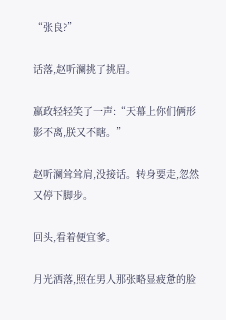“张良?”

话落,赵听澜挑了挑眉。

嬴政轻轻笑了一声:“天幕上你们俩形影不离,朕又不瞎。”

赵听澜耸耸肩,没接话。转身要走,忽然又停下脚步。

回头,看着便宜爹。

月光洒落,照在男人那张略显疲惫的脸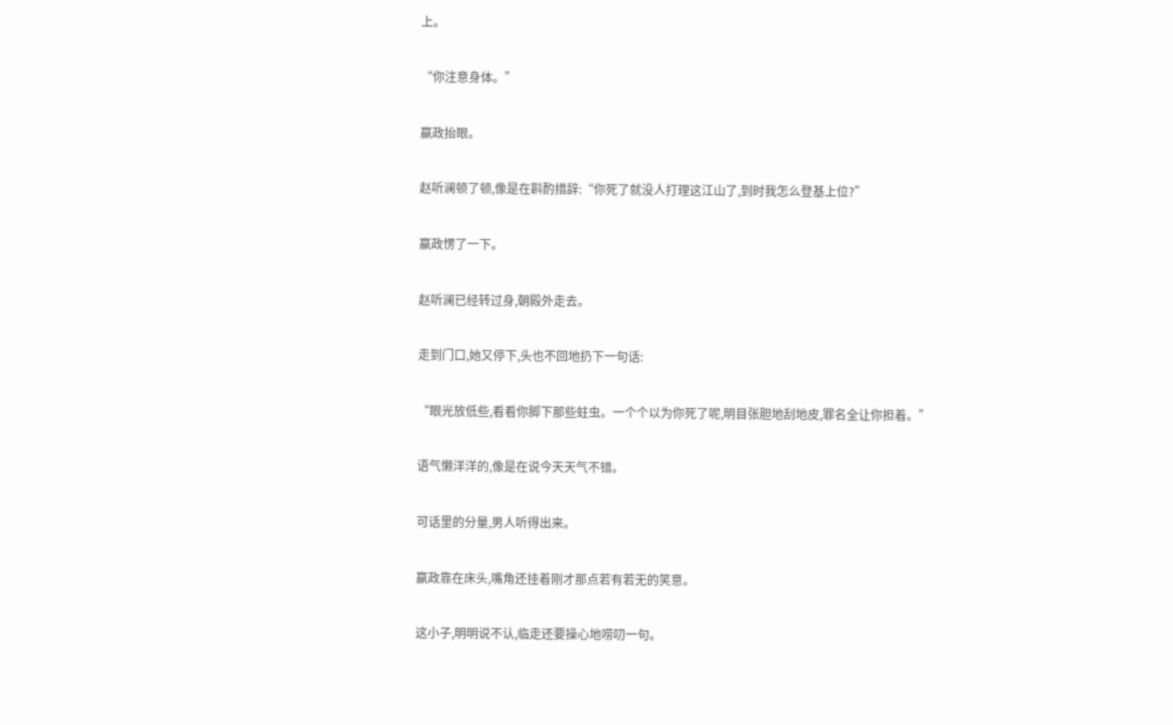上。

“你注意身体。”

嬴政抬眼。

赵听澜顿了顿,像是在斟酌措辞:“你死了就没人打理这江山了,到时我怎么登基上位?”

嬴政愣了一下。

赵听澜已经转过身,朝殿外走去。

走到门口,她又停下,头也不回地扔下一句话:

“眼光放低些,看看你脚下那些蛀虫。一个个以为你死了呢,明目张胆地刮地皮,罪名全让你担着。”

语气懒洋洋的,像是在说今天天气不错。

可话里的分量,男人听得出来。

嬴政靠在床头,嘴角还挂着刚才那点若有若无的笑意。

这小子,明明说不认,临走还要操心地唠叨一句。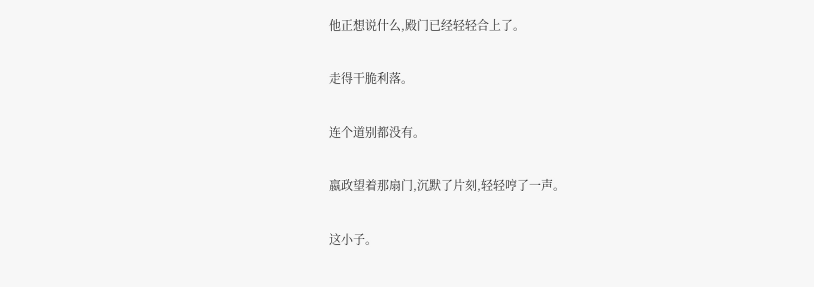他正想说什么,殿门已经轻轻合上了。

走得干脆利落。

连个道别都没有。

嬴政望着那扇门,沉默了片刻,轻轻哼了一声。

这小子。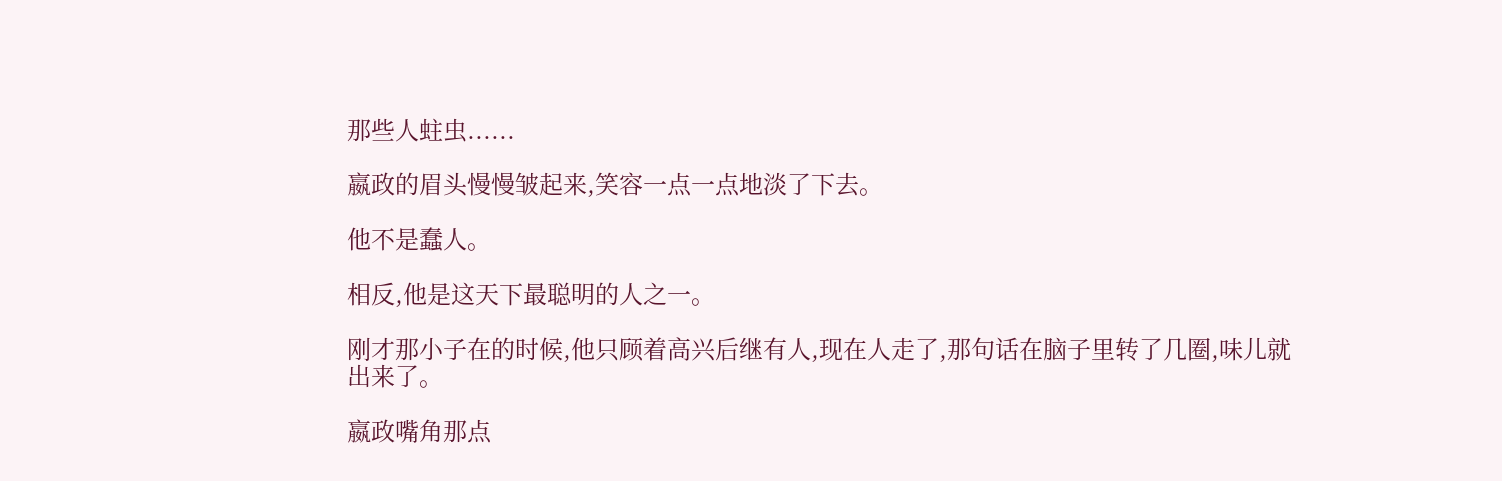那些人蛀虫......

嬴政的眉头慢慢皱起来,笑容一点一点地淡了下去。

他不是蠢人。

相反,他是这天下最聪明的人之一。

刚才那小子在的时候,他只顾着高兴后继有人,现在人走了,那句话在脑子里转了几圈,味儿就出来了。

嬴政嘴角那点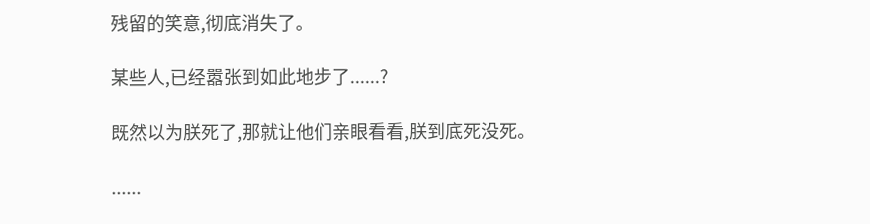残留的笑意,彻底消失了。

某些人,已经嚣张到如此地步了......?

既然以为朕死了,那就让他们亲眼看看,朕到底死没死。

......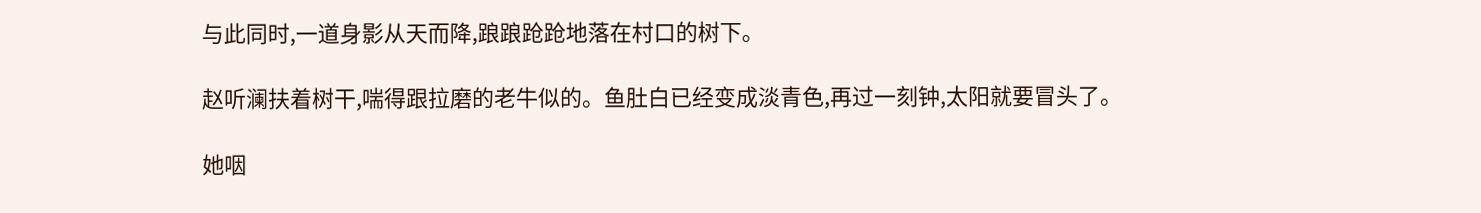与此同时,一道身影从天而降,踉踉跄跄地落在村口的树下。

赵听澜扶着树干,喘得跟拉磨的老牛似的。鱼肚白已经变成淡青色,再过一刻钟,太阳就要冒头了。

她咽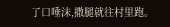了口唾沫,撒腿就往村里跑。